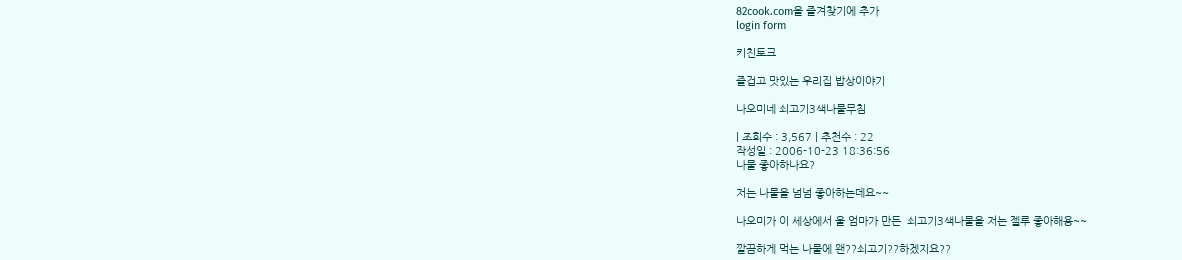82cook.com을 즐겨찾기에 추가
login form

키친토크

즐겁고 맛있는 우리집 밥상이야기

나오미네 쇠고기3색나물무침

| 조회수 : 3,567 | 추천수 : 22
작성일 : 2006-10-23 18:36:56
나물 좋아하나요?

저는 나물을 넘넘 좋아하는데요~~

나오미가 이 세상에서 울 엄마가 만든  쇠고기3색나물을 저는 젤루 좋아해용~~

깔끔하게 먹는 나물에 왠??쇠고기??하겠지요??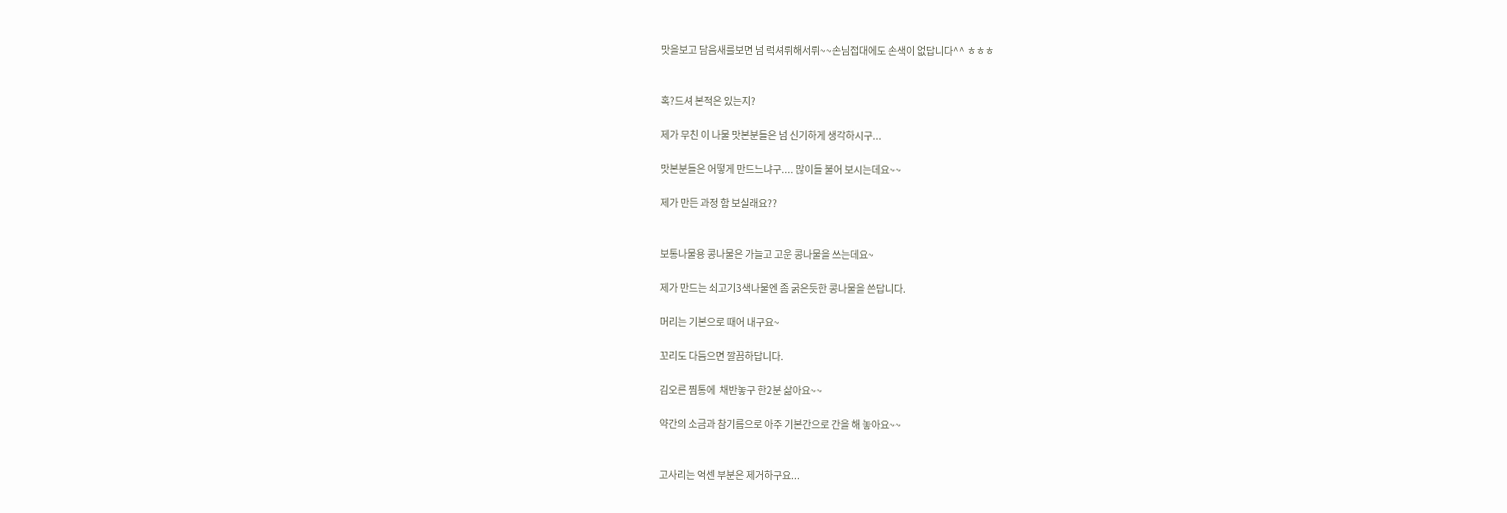맛을보고 담음새를보면 넘 럭셔뤼해서뤼~~손님접대에도 손색이 없답니다^^ ㅎㅎㅎ


혹?드셔 본적은 있는지?

제가 무친 이 나물 맛본분들은 넘 신기하게 생각하시구...

맛본분들은 어떻게 만드느냐구.... 많이들 불어 보시는데요~~

제가 만든 과정 함 보실래요??


보통나물용 콩나물은 가늘고 고운 콩나물을 쓰는데요~

제가 만드는 쇠고기3색나물엔 좀 굵은듯한 콩나물을 쓴답니다.

머리는 기본으로 때어 내구요~

꼬리도 다듬으면 깔끔하답니다.

김오른 찜통에  채반놓구 한2분 삶아요~~

약간의 소금과 참기름으로 아주 기본간으로 간을 해 놓아요~~


고사리는 억센 부분은 제거하구요...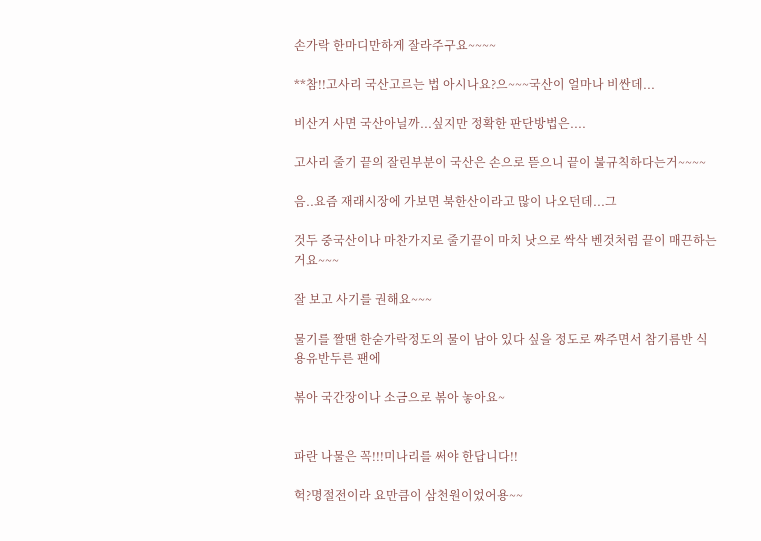손가락 한마디만하게 잘라주구요~~~~

**참!!고사리 국산고르는 법 아시나요?으~~~국산이 얼마나 비싼데...

비산거 사면 국산아닐까...싶지만 정확한 판단방법은....

고사리 줄기 끝의 잘린부분이 국산은 손으로 뜯으니 끝이 불규칙하다는거~~~~

음..요즘 재래시장에 가보면 북한산이라고 많이 나오던데...그

것두 중국산이나 마찬가지로 줄기끝이 마치 낫으로 싹삭 벤것처럼 끝이 매끈하는거요~~~

잘 보고 사기를 권해요~~~

물기를 짤땐 한숟가락정도의 물이 남아 있다 싶을 정도로 짜주면서 참기름반 식용유반두른 팬에

볶아 국간장이나 소금으로 볶아 놓아요~


파란 나물은 꼭!!!미나리를 써야 한답니다!!

헉?명절전이라 요만큼이 삼천원이었어용~~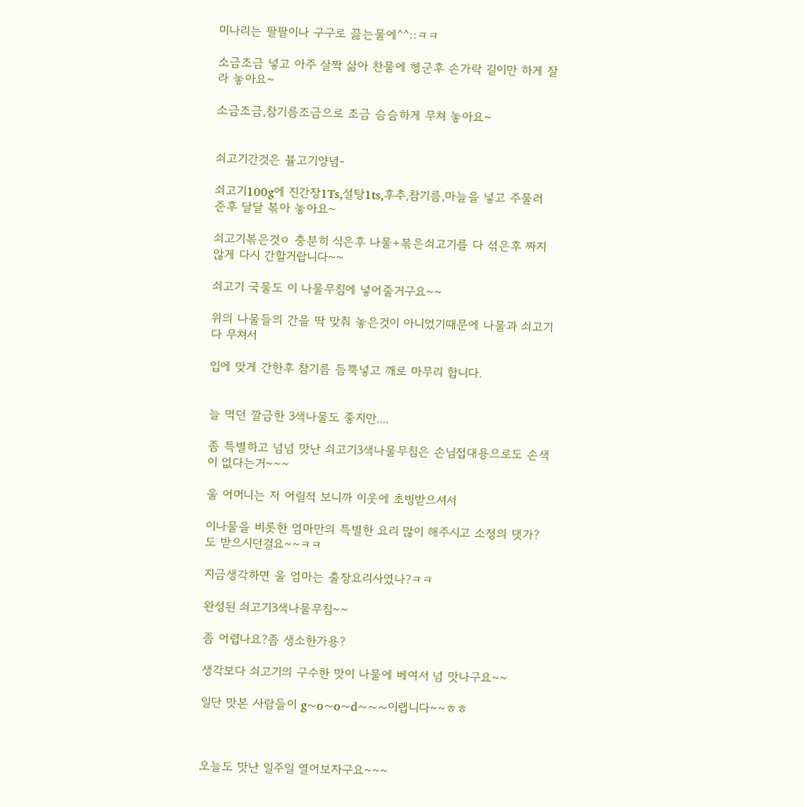미나리는 팔팔이나 구구로 끓는물에^^::ㅋㅋ

소금조금 넣고 아주 살짝 삶아 찬물에 헹군후 손가락 길이만 하게 잘라 놓아요~

소금조금,참기름조금으로 조금 슴슴하게 무쳐 놓아요~


쇠고기간것은 뷸고기양념-

쇠고기100g에 진간장1Ts,설탕1ts,후추,참기름,마늘을 넣고 주물러 준후 달달 볶아 놓아요~

쇠고기볶은것ㅇ 충분히 식은후 나물+볶은쇠고기를 다 섞은후 짜지 않게 다시 간할거랍니다~~

쇠고기 국물도 이 나물무침에 넣어줄거구요~~

위의 나물들의 간을 딱 맞춰 놓은것이 아니었기때문에 나물과 쇠고기 다 무쳐서

입에 맞게 간한후 참기름 듬뿍넣고 깨로 마무리 합니다.


늘 먹던 깔금한 3색나물도 좋지만....

좀 특별하고 넘넘 맛난 쇠고기3색나물무침은 손님접대용으로도 손색이 없다는거~~~

울 어머니는 저 어릴적 보니까 이웃에 초빙받으셔서

이나물을 비롯한 엄마만의 특별한 요리 많이 해주시고 소정의 댓가?도 받으시던걸요~~ㅋㅋ

지금생각하면 울 엄마는 출장요리사였나?ㅋㅋ

완성된 쇠고기3색나물무침~~

좀 어렵나요?좀 생소한가용?

생각보다 쇠고기의 구수한 맛이 나물에 베여서 넘 맛나구요~~

일단 맛본 사람들이 g~o~o~d~~~이랩니다~~ㅎㅎ



오늘도 맛난 일주일 열어보자구요~~~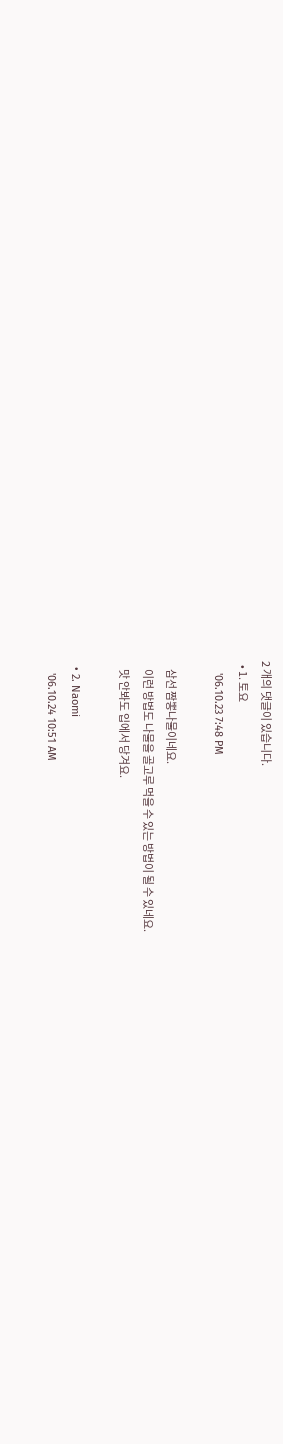2 개의 댓글이 있습니다.
  • 1. 토요
    '06.10.23 7:48 PM

    삼선 짬뽕나물이네요.
    이런 방법도 나물을 골고루 먹을 수 있는 방법이 될 수 있네요.
    맛 안봐도 입에서 당겨요.

  • 2. Naomi
    '06.10.24 10:51 AM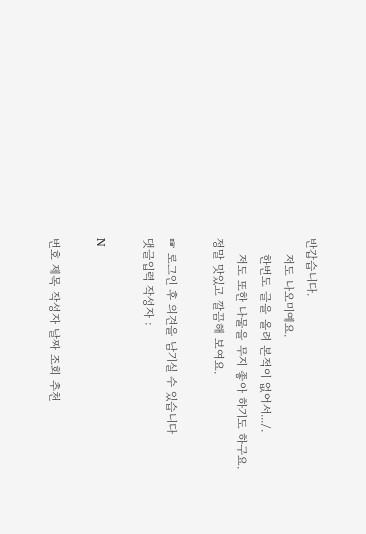반갑습니다.
    저도 나오미예요.
    한번도 글을 올려 본적이 없어서.../.
    저도 또한 나물을 무지 좋아 하기도 하구요. 정말 맛있고 깔끔해 보여요.

☞ 로그인 후 의견을 남기실 수 있습니다
댓글입력 작성자 :

N

번호 제목 작성자 날짜 조회 추천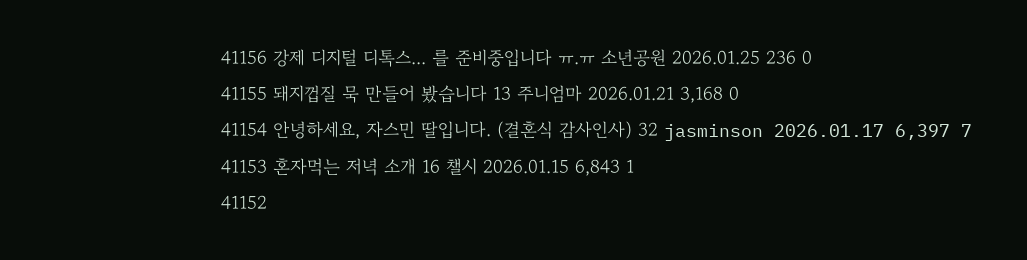41156 강제 디지털 디톡스... 를 준비중입니다 ㅠ.ㅠ 소년공원 2026.01.25 236 0
41155 돼지껍질 묵 만들어 봤습니다 13 주니엄마 2026.01.21 3,168 0
41154 안녕하세요, 자스민 딸입니다. (결혼식 감사인사) 32 jasminson 2026.01.17 6,397 7
41153 혼자먹는 저녁 소개 16 챌시 2026.01.15 6,843 1
41152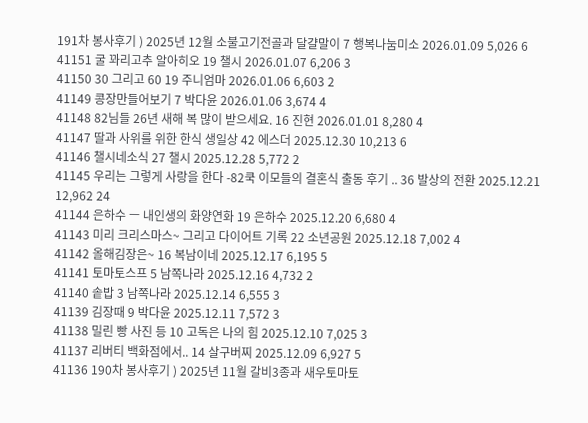191차 봉사후기 ) 2025년 12월 소불고기전골과 달걀말이 7 행복나눔미소 2026.01.09 5,026 6
41151 굴 꽈리고추 알아히오 19 챌시 2026.01.07 6,206 3
41150 30 그리고 60 19 주니엄마 2026.01.06 6,603 2
41149 콩장만들어보기 7 박다윤 2026.01.06 3,674 4
41148 82님들 26년 새해 복 많이 받으세요. 16 진현 2026.01.01 8,280 4
41147 딸과 사위를 위한 한식 생일상 42 에스더 2025.12.30 10,213 6
41146 챌시네소식 27 챌시 2025.12.28 5,772 2
41145 우리는 그렇게 사랑을 한다 -82쿡 이모들의 결혼식 출동 후기 .. 36 발상의 전환 2025.12.21 12,962 24
41144 은하수 ㅡ 내인생의 화양연화 19 은하수 2025.12.20 6,680 4
41143 미리 크리스마스~ 그리고 다이어트 기록 22 소년공원 2025.12.18 7,002 4
41142 올해김장은~ 16 복남이네 2025.12.17 6,195 5
41141 토마토스프 5 남쪽나라 2025.12.16 4,732 2
41140 솥밥 3 남쪽나라 2025.12.14 6,555 3
41139 김장때 9 박다윤 2025.12.11 7,572 3
41138 밀린 빵 사진 등 10 고독은 나의 힘 2025.12.10 7,025 3
41137 리버티 백화점에서.. 14 살구버찌 2025.12.09 6,927 5
41136 190차 봉사후기 ) 2025년 11월 갈비3종과 새우토마토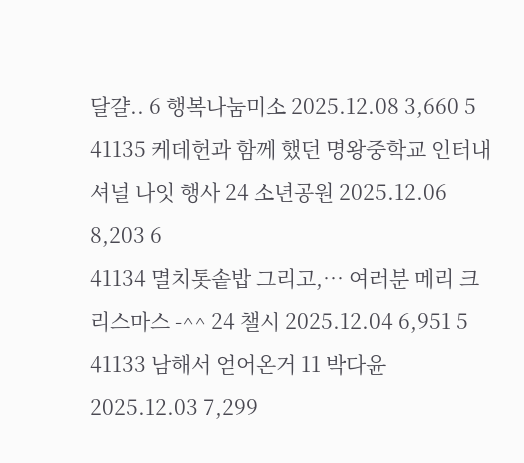달걀.. 6 행복나눔미소 2025.12.08 3,660 5
41135 케데헌과 함께 했던 명왕중학교 인터내셔널 나잇 행사 24 소년공원 2025.12.06 8,203 6
41134 멸치톳솥밥 그리고,… 여러분 메리 크리스마스 -^^ 24 챌시 2025.12.04 6,951 5
41133 남해서 얻어온거 11 박다윤 2025.12.03 7,299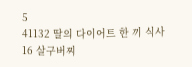5
41132 딸의 다이어트 한 끼 식사 16 살구버찌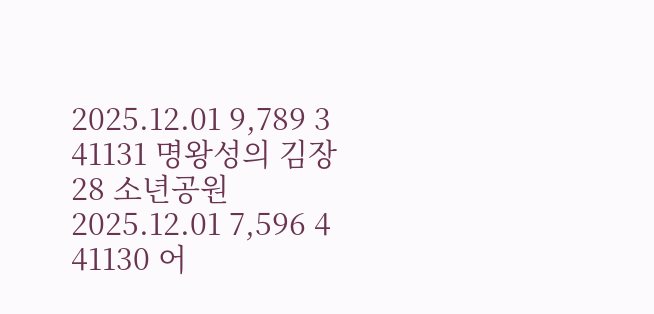2025.12.01 9,789 3
41131 명왕성의 김장 28 소년공원 2025.12.01 7,596 4
41130 어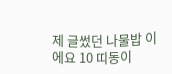제 글썼던 나물밥 이에요 10 띠동이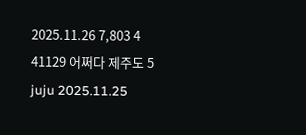2025.11.26 7,803 4
41129 어쩌다 제주도 5 juju 2025.11.25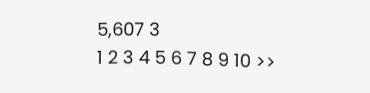5,607 3
1 2 3 4 5 6 7 8 9 10 >>